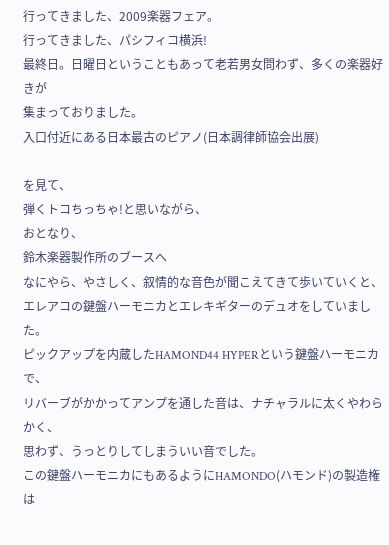行ってきました、2009楽器フェア。
行ってきました、パシフィコ横浜!
最終日。日曜日ということもあって老若男女問わず、多くの楽器好きが
集まっておりました。
入口付近にある日本最古のピアノ(日本調律師協会出展)

を見て、
弾くトコちっちゃ!と思いながら、
おとなり、
鈴木楽器製作所のブースへ
なにやら、やさしく、叙情的な音色が聞こえてきて歩いていくと、
エレアコの鍵盤ハーモニカとエレキギターのデュオをしていました。
ピックアップを内蔵したHAMOND44 HYPERという鍵盤ハーモニカで、
リバーブがかかってアンプを通した音は、ナチャラルに太くやわらかく、
思わず、うっとりしてしまういい音でした。
この鍵盤ハーモニカにもあるようにHAMONDO(ハモンド)の製造権は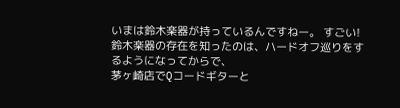いまは鈴木楽器が持っているんですねー。 すごい!
鈴木楽器の存在を知ったのは、ハードオフ巡りをするようになってからで、
茅ヶ崎店でQコードギターと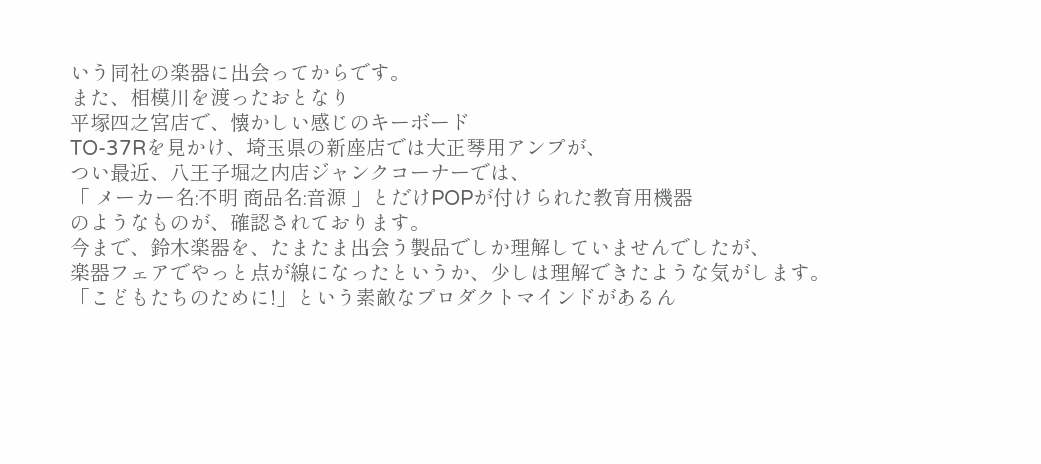いう同社の楽器に出会ってからです。
また、相模川を渡ったおとなり
平塚四之宮店で、懐かしい感じのキーボード
TO-37Rを見かけ、埼玉県の新座店では大正琴用アンプが、
つい最近、八王子堀之内店ジャンクコーナーでは、
「 メーカー名:不明 商品名:音源 」とだけPOPが付けられた教育用機器
のようなものが、確認されております。
今まで、鈴木楽器を、たまたま出会う製品でしか理解していませんでしたが、
楽器フェアでやっと点が線になったというか、少しは理解できたような気がします。
「こどもたちのために!」という素敵なプロダクトマインドがあるん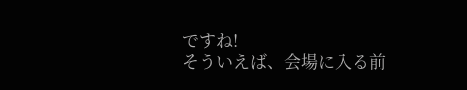ですね!
そういえば、会場に入る前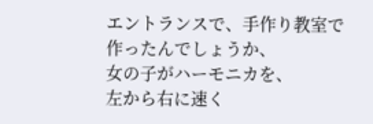エントランスで、手作り教室で作ったんでしょうか、
女の子がハーモニカを、
左から右に速く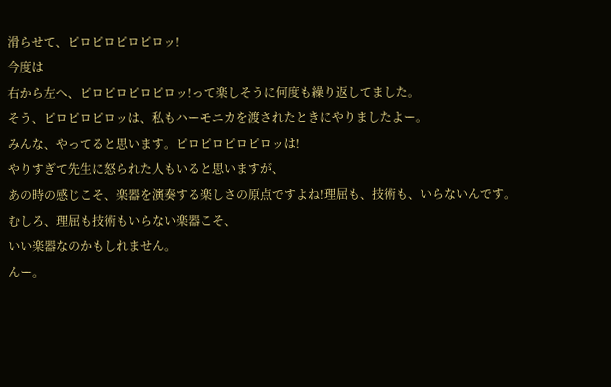滑らせて、ピロピロピロピロッ!
今度は
右から左へ、ピロピロピロピロッ!って楽しそうに何度も繰り返してました。
そう、ピロピロピロッは、私もハーモニカを渡されたときにやりましたよー。
みんな、やってると思います。ピロピロピロピロッは!
やりすぎて先生に怒られた人もいると思いますが、
あの時の感じこそ、楽器を演奏する楽しさの原点ですよね!理屈も、技術も、いらないんです。
むしろ、理屈も技術もいらない楽器こそ、
いい楽器なのかもしれません。
んー。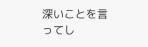深いことを言ってし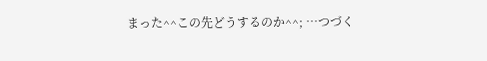まった^^この先どうするのか^^; …つづく